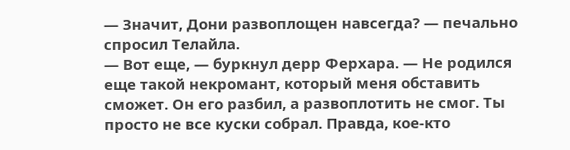— Значит, Дони развоплощен навсегда? — печально спросил Телайла.
— Вот еще, — буркнул дерр Ферхара. — Не родился еще такой некромант, который меня обставить сможет. Он его разбил, а развоплотить не смог. Ты просто не все куски собрал. Правда, кое-кто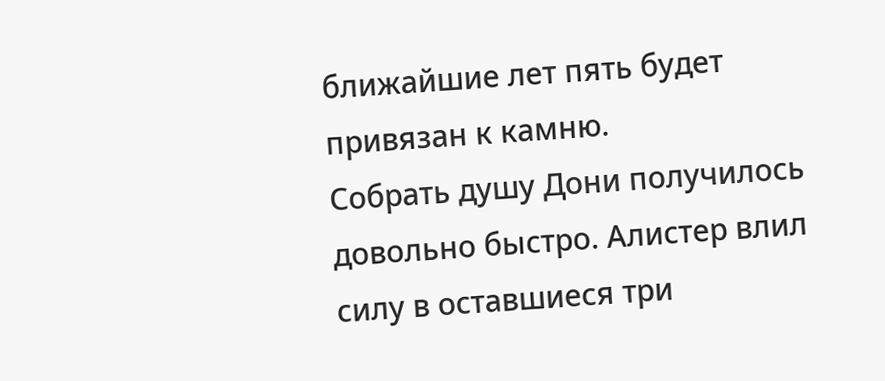ближайшие лет пять будет привязан к камню.
Собрать душу Дони получилось довольно быстро. Алистер влил силу в оставшиеся три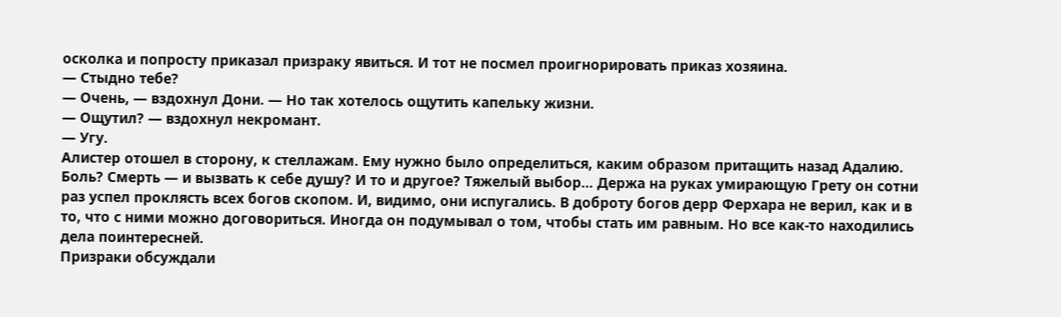осколка и попросту приказал призраку явиться. И тот не посмел проигнорировать приказ хозяина.
— Стыдно тебе?
— Очень, — вздохнул Дони. — Но так хотелось ощутить капельку жизни.
— Ощутил? — вздохнул некромант.
— Угу.
Алистер отошел в сторону, к стеллажам. Ему нужно было определиться, каким образом притащить назад Адалию. Боль? Смерть — и вызвать к себе душу? И то и другое? Тяжелый выбор… Держа на руках умирающую Грету он сотни раз успел проклясть всех богов скопом. И, видимо, они испугались. В доброту богов дерр Ферхара не верил, как и в то, что с ними можно договориться. Иногда он подумывал о том, чтобы стать им равным. Но все как-то находились дела поинтересней.
Призраки обсуждали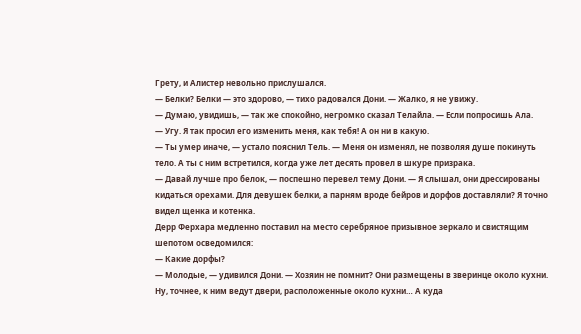Грету, и Алистер невольно прислушался.
— Белки? Белки — это здорово, — тихо радовался Дони. — Жалко, я не увижу.
— Думаю, увидишь, — так же спокойно, негромко сказал Телайла. — Если попросишь Ала.
— Угу. Я так просил его изменить меня, как тебя! А он ни в какую.
— Ты умер иначе, — устало пояснил Тель. — Меня он изменял, не позволяя душе покинуть тело. А ты с ним встретился, когда уже лет десять провел в шкуре призрака.
— Давай лучше про белок, — поспешно перевел тему Дони. — Я слышал, они дрессированы кидаться орехами. Для девушек белки, а парням вроде бейров и дорфов доставляли? Я точно видел щенка и котенка.
Дерр Ферхара медленно поставил на место серебряное призывное зеркало и свистящим шепотом осведомился:
— Какие дорфы?
— Молодые, — удивился Дони. — Хозяин не помнит? Они размещены в зверинце около кухни. Ну, точнее, к ним ведут двери, расположенные около кухни… А куда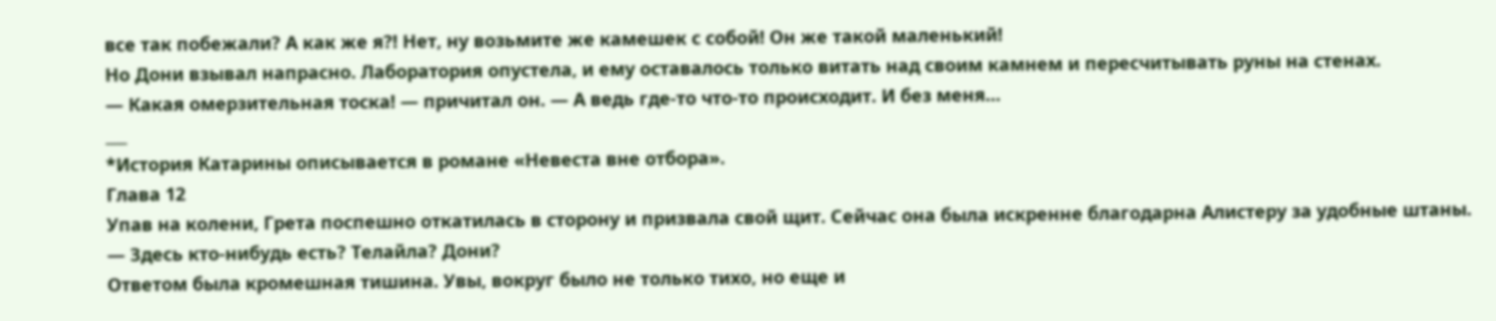все так побежали? А как же я?! Нет, ну возьмите же камешек с собой! Он же такой маленький!
Но Дони взывал напрасно. Лаборатория опустела, и ему оставалось только витать над своим камнем и пересчитывать руны на стенах.
— Какая омерзительная тоска! — причитал он. — А ведь где-то что-то происходит. И без меня…
___
*История Катарины описывается в романе «Невеста вне отбора».
Глава 12
Упав на колени, Грета поспешно откатилась в сторону и призвала свой щит. Сейчас она была искренне благодарна Алистеру за удобные штаны.
— Здесь кто-нибудь есть? Телайла? Дони?
Ответом была кромешная тишина. Увы, вокруг было не только тихо, но еще и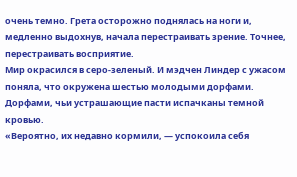очень темно. Грета осторожно поднялась на ноги и, медленно выдохнув, начала перестраивать зрение. Точнее, перестраивать восприятие.
Мир окрасился в серо-зеленый. И мэдчен Линдер с ужасом поняла, что окружена шестью молодыми дорфами. Дорфами, чьи устрашающие пасти испачканы темной кровью.
«Вероятно, их недавно кормили, — успокоила себя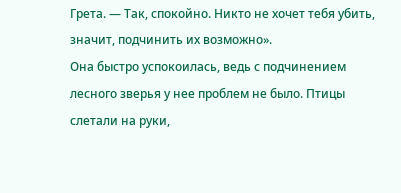Грета. — Так, спокойно. Никто не хочет тебя убить, значит, подчинить их возможно».
Она быстро успокоилась, ведь с подчинением лесного зверья у нее проблем не было. Птицы слетали на руки,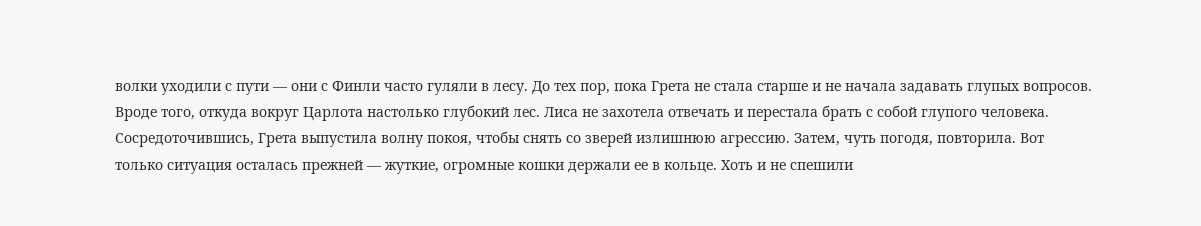волки уходили с пути — они с Финли часто гуляли в лесу. До тех пор, пока Грета не стала старше и не начала задавать глупых вопросов. Вроде того, откуда вокруг Царлота настолько глубокий лес. Лиса не захотела отвечать и перестала брать с собой глупого человека.
Сосредоточившись, Грета выпустила волну покоя, чтобы снять со зверей излишнюю агрессию. Затем, чуть погодя, повторила. Вот только ситуация осталась прежней — жуткие, огромные кошки держали ее в кольце. Хоть и не спешили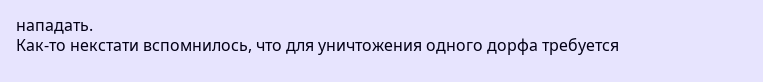нападать.
Как-то некстати вспомнилось, что для уничтожения одного дорфа требуется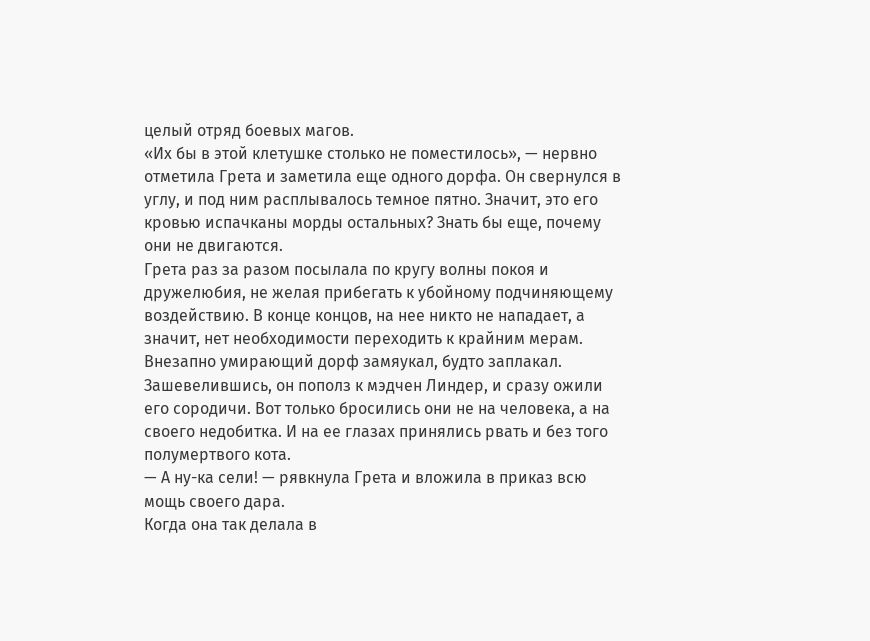целый отряд боевых магов.
«Их бы в этой клетушке столько не поместилось», — нервно отметила Грета и заметила еще одного дорфа. Он свернулся в углу, и под ним расплывалось темное пятно. Значит, это его кровью испачканы морды остальных? Знать бы еще, почему они не двигаются.
Грета раз за разом посылала по кругу волны покоя и дружелюбия, не желая прибегать к убойному подчиняющему воздействию. В конце концов, на нее никто не нападает, а значит, нет необходимости переходить к крайним мерам.
Внезапно умирающий дорф замяукал, будто заплакал. Зашевелившись, он пополз к мэдчен Линдер, и сразу ожили его сородичи. Вот только бросились они не на человека, а на своего недобитка. И на ее глазах принялись рвать и без того полумертвого кота.
— А ну-ка сели! — рявкнула Грета и вложила в приказ всю мощь своего дара.
Когда она так делала в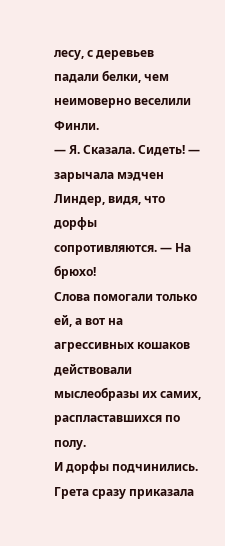лесу, с деревьев падали белки, чем неимоверно веселили Финли.
— Я. Сказала. Сидеть! — зарычала мэдчен Линдер, видя, что дорфы сопротивляются. — На брюхо!
Слова помогали только ей, а вот на агрессивных кошаков действовали мыслеобразы их самих, распластавшихся по полу.
И дорфы подчинились. Грета сразу приказала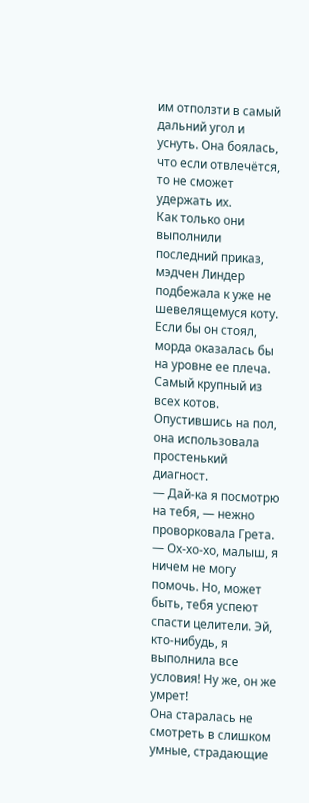им отползти в самый дальний угол и уснуть. Она боялась, что если отвлечётся, то не сможет удержать их.
Как только они выполнили последний приказ, мэдчен Линдер подбежала к уже не шевелящемуся коту. Если бы он стоял, морда оказалась бы на уровне ее плеча. Самый крупный из всех котов. Опустившись на пол, она использовала простенький диагност.
— Дай-ка я посмотрю на тебя, — нежно проворковала Грета. — Ох-хо-хо, малыш, я ничем не могу помочь. Но, может быть, тебя успеют спасти целители. Эй, кто-нибудь, я выполнила все условия! Ну же, он же умрет!
Она старалась не смотреть в слишком умные, страдающие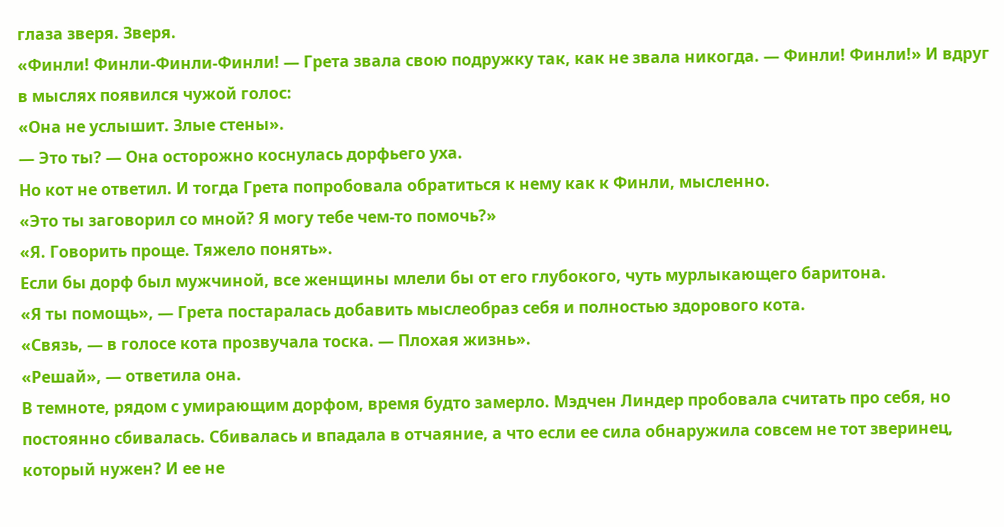глаза зверя. Зверя.
«Финли! Финли-Финли-Финли! — Грета звала свою подружку так, как не звала никогда. — Финли! Финли!» И вдруг в мыслях появился чужой голос:
«Она не услышит. Злые стены».
— Это ты? — Она осторожно коснулась дорфьего уха.
Но кот не ответил. И тогда Грета попробовала обратиться к нему как к Финли, мысленно.
«Это ты заговорил со мной? Я могу тебе чем-то помочь?»
«Я. Говорить проще. Тяжело понять».
Если бы дорф был мужчиной, все женщины млели бы от его глубокого, чуть мурлыкающего баритона.
«Я ты помощь», — Грета постаралась добавить мыслеобраз себя и полностью здорового кота.
«Связь, — в голосе кота прозвучала тоска. — Плохая жизнь».
«Решай», — ответила она.
В темноте, рядом с умирающим дорфом, время будто замерло. Мэдчен Линдер пробовала считать про себя, но постоянно сбивалась. Сбивалась и впадала в отчаяние, а что если ее сила обнаружила совсем не тот зверинец, который нужен? И ее не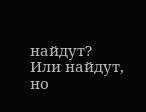найдут? Или найдут, но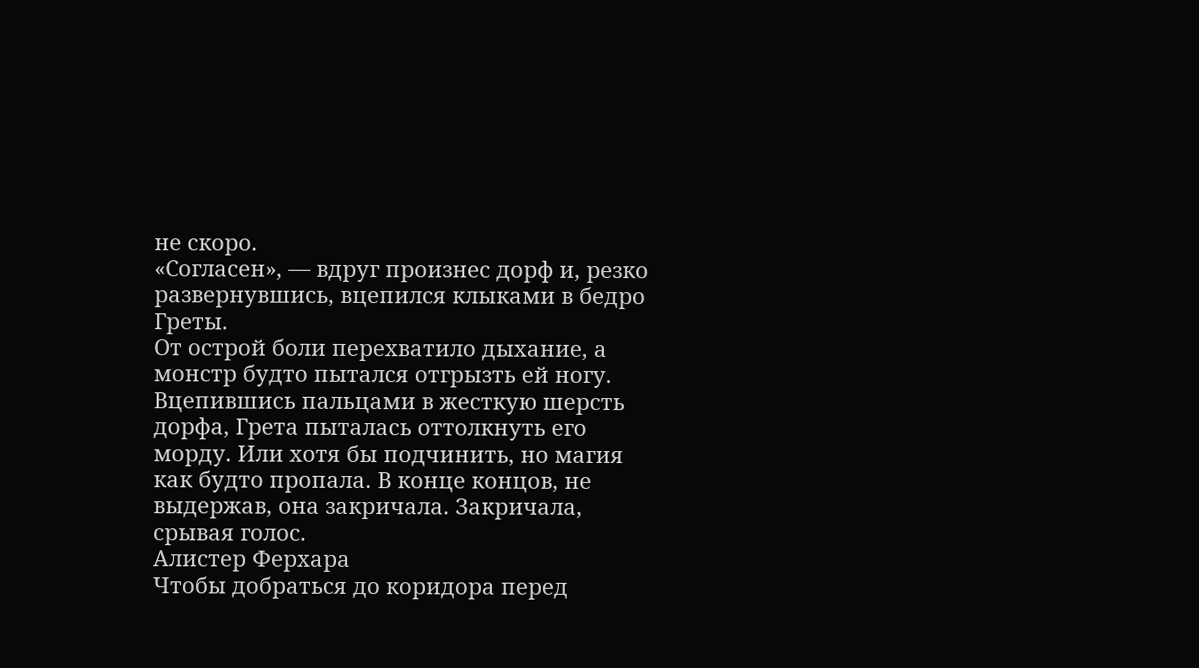не скоро.
«Согласен», — вдруг произнес дорф и, резко развернувшись, вцепился клыками в бедро Греты.
От острой боли перехватило дыхание, а монстр будто пытался отгрызть ей ногу. Вцепившись пальцами в жесткую шерсть дорфа, Грета пыталась оттолкнуть его морду. Или хотя бы подчинить, но магия как будто пропала. В конце концов, не выдержав, она закричала. Закричала, срывая голос.
Алистер Ферхара
Чтобы добраться до коридора перед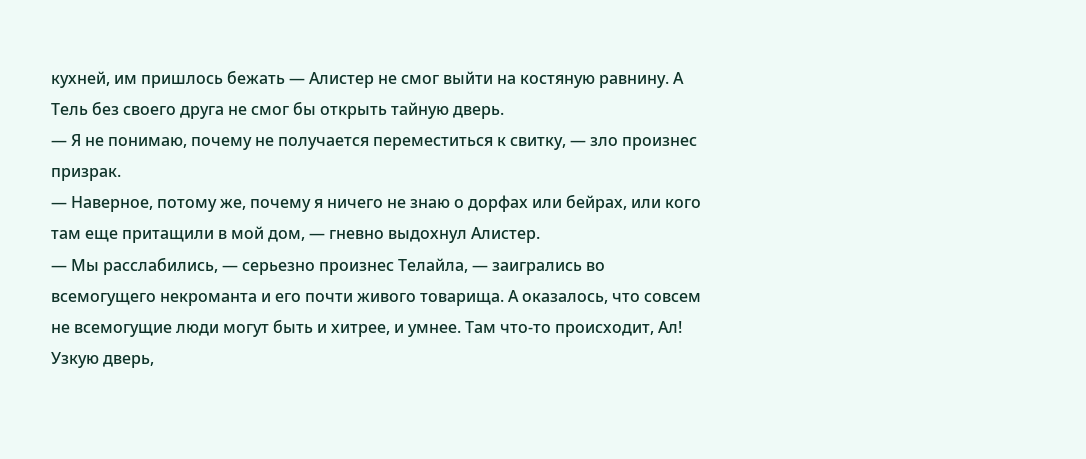кухней, им пришлось бежать — Алистер не смог выйти на костяную равнину. А Тель без своего друга не смог бы открыть тайную дверь.
— Я не понимаю, почему не получается переместиться к свитку, — зло произнес призрак.
— Наверное, потому же, почему я ничего не знаю о дорфах или бейрах, или кого там еще притащили в мой дом, — гневно выдохнул Алистер.
— Мы расслабились, — серьезно произнес Телайла, — заигрались во всемогущего некроманта и его почти живого товарища. А оказалось, что совсем не всемогущие люди могут быть и хитрее, и умнее. Там что-то происходит, Ал!
Узкую дверь,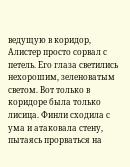ведущую в коридор, Алистер просто сорвал с петель. Его глаза светились нехорошим, зеленоватым светом. Вот только в коридоре была только лисица. Финли сходила с ума и атаковала стену, пытаясь прорваться на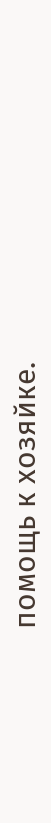помощь к хозяйке.